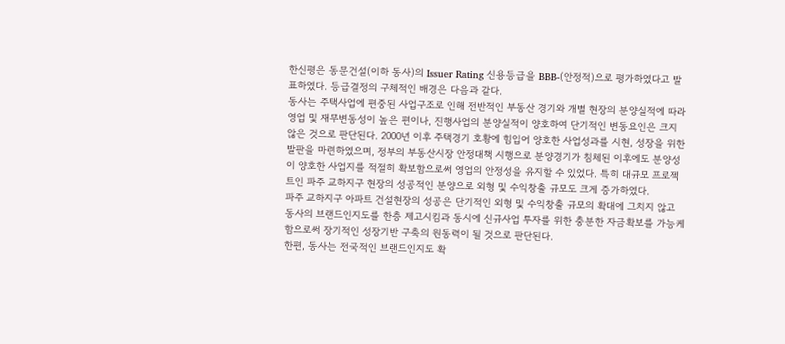한신평은 동문건설(이하 동사)의 Issuer Rating 신용등급을 BBB-(안정적)으로 평가하였다고 발표하였다. 등급결정의 구체적인 배경은 다음과 같다.
동사는 주택사업에 편중된 사업구조로 인해 전반적인 부동산 경기와 개별 현장의 분양실적에 따라 영업 및 재무변동성이 높은 편이나, 진행사업의 분양실적이 양호하여 단기적인 변동요인은 크지 않은 것으로 판단된다. 2000년 이후 주택경기 호황에 힘입어 양호한 사업성과를 시현, 성장을 위한 발판을 마련하였으며, 정부의 부동산시장 안정대책 시행으로 분양경기가 침체된 이후에도 분양성이 양호한 사업지를 적절히 확보함으로써 영업의 안정성을 유지할 수 있었다. 특히 대규모 프로젝트인 파주 교하지구 현장의 성공적인 분양으로 외형 및 수익창출 규모도 크게 증가하였다.
파주 교하지구 아파트 건설현장의 성공은 단기적인 외형 및 수익창출 규모의 확대에 그치지 않고 동사의 브랜드인지도를 한층 제고시킴과 동시에 신규사업 투자를 위한 충분한 자금확보를 가능케 함으로써 장기적인 성장기반 구축의 원동력이 될 것으로 판단된다.
한편, 동사는 전국적인 브랜드인지도 확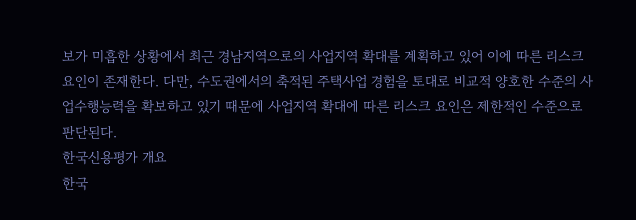보가 미흡한 상황에서 최근 경남지역으로의 사업지역 확대를 계획하고 있어 이에 따른 리스크 요인이 존재한다. 다만, 수도권에서의 축적된 주택사업 경험을 토대로 비교적 양호한 수준의 사업수행능력을 확보하고 있기 때문에 사업지역 확대에 따른 리스크 요인은 제한적인 수준으로 판단된다.
한국신용평가 개요
한국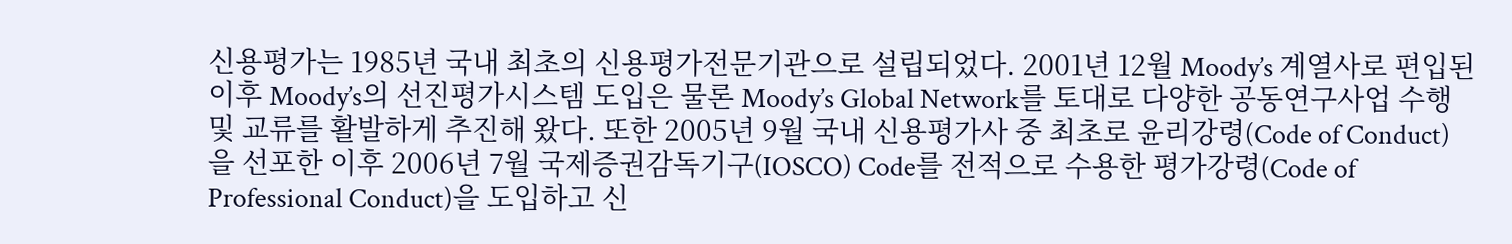신용평가는 1985년 국내 최초의 신용평가전문기관으로 설립되었다. 2001년 12월 Moody’s 계열사로 편입된 이후 Moody’s의 선진평가시스템 도입은 물론 Moody’s Global Network를 토대로 다양한 공동연구사업 수행 및 교류를 활발하게 추진해 왔다. 또한 2005년 9월 국내 신용평가사 중 최초로 윤리강령(Code of Conduct)을 선포한 이후 2006년 7월 국제증권감독기구(IOSCO) Code를 전적으로 수용한 평가강령(Code of Professional Conduct)을 도입하고 신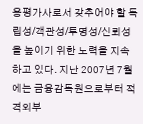용평가사로서 갖추어야 할 독립성/객관성/투명성/신뢰성을 높이기 위한 노력을 지속하고 있다. 지난 2007년 7월에는 금융감독원으로부터 적격외부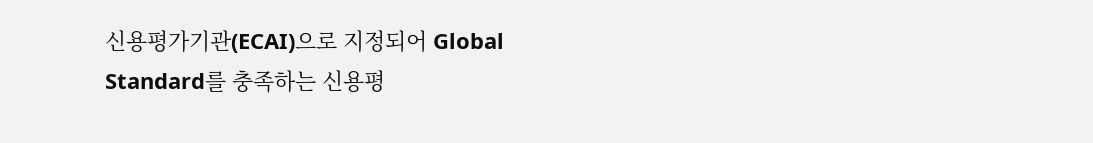신용평가기관(ECAI)으로 지정되어 Global Standard를 충족하는 신용평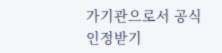가기관으로서 공식 인정받기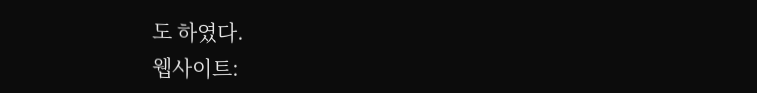도 하였다.
웹사이트: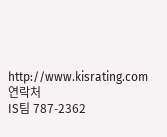http://www.kisrating.com
연락처
IS팀 787-2362